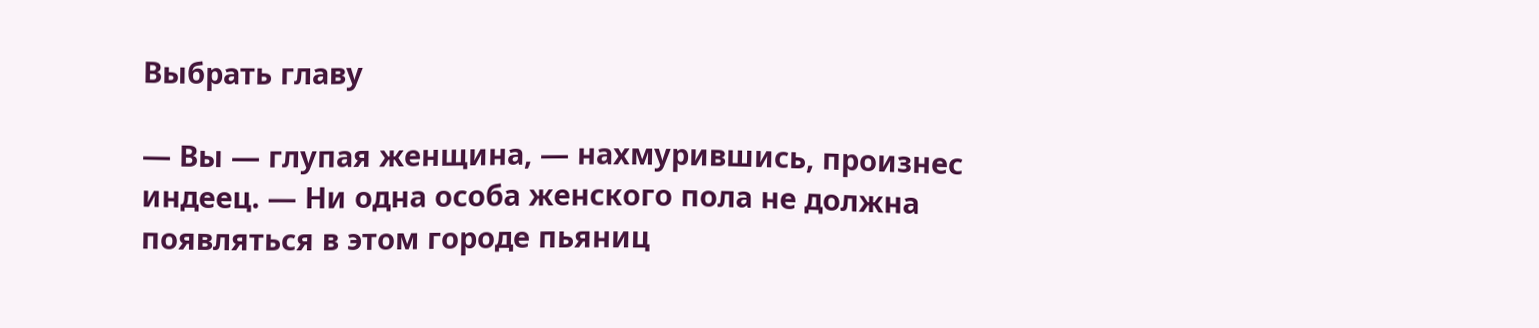Выбрать главу

— Вы — глупая женщина, — нахмурившись, произнес индеец. — Ни одна особа женского пола не должна появляться в этом городе пьяниц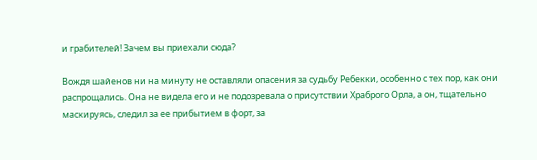и грабителей! Зачем вы приехали сюда?

Вождя шайенов ни на минуту не оставляли опасения за судьбу Ребекки, особенно с тех пор, как они распрощались. Она не видела его и не подозревала о присутствии Храброго Орла, а он, тщательно маскируясь, следил за ее прибытием в форт, за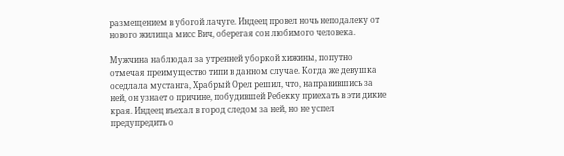размещением в убогой лачуге. Индеец провел ночь неподалеку от нового жилища мисс Вич, оберегая сон любимого человека.

Мужчина наблюдал за утренней уборкой хижины, попутно отмечая преимущество типи в данном случае. Когда же девушка оседлала мустанга, Храбрый Орел решил, что, направившись за ней, он узнает о причине, побудившей Ребекку приехать в эти дикие края. Индеец въехал в город следом за ней, но не успел предупредить о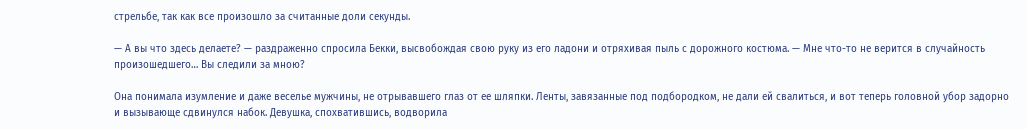стрельбе, так как все произошло за считанные доли секунды.

— А вы что здесь делаете? — раздраженно спросила Бекки, высвобождая свою руку из его ладони и отряхивая пыль с дорожного костюма. — Мне что-то не верится в случайность произошедшего… Вы следили за мною?

Она понимала изумление и даже веселье мужчины, не отрывавшего глаз от ее шляпки. Ленты, завязанные под подбородком, не дали ей свалиться, и вот теперь головной убор задорно и вызывающе сдвинулся набок. Девушка, спохватившись, водворила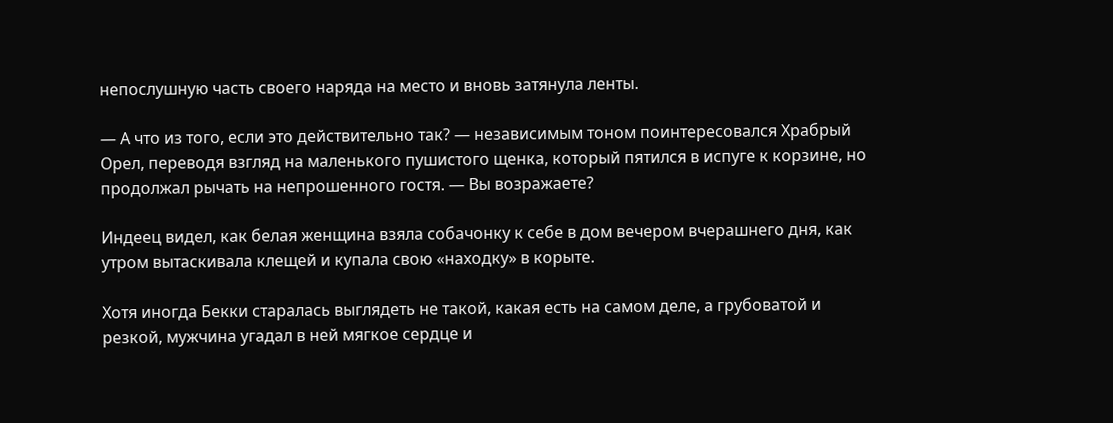непослушную часть своего наряда на место и вновь затянула ленты.

— А что из того, если это действительно так? — независимым тоном поинтересовался Храбрый Орел, переводя взгляд на маленького пушистого щенка, который пятился в испуге к корзине, но продолжал рычать на непрошенного гостя. — Вы возражаете?

Индеец видел, как белая женщина взяла собачонку к себе в дом вечером вчерашнего дня, как утром вытаскивала клещей и купала свою «находку» в корыте.

Хотя иногда Бекки старалась выглядеть не такой, какая есть на самом деле, а грубоватой и резкой, мужчина угадал в ней мягкое сердце и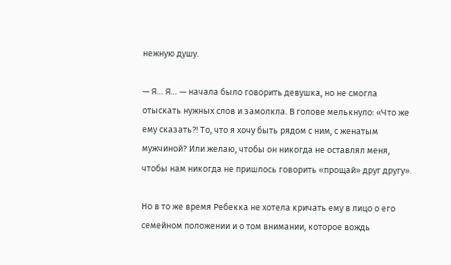нежную душу.

— Я… Я… — начала было говорить девушка, но не смогла отыскать нужных слов и замолкла. В голове мелькнуло: «Что же ему сказать?! То, что я хочу быть рядом с ним, с женатым мужчиной? Или желаю, чтобы он никогда не оставлял меня, чтобы нам никогда не пришлось говорить «прощай» друг другу».

Но в то же время Ребекка не хотела кричать ему в лицо о его семейном положении и о том внимании, которое вождь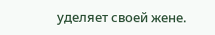уделяет своей жене.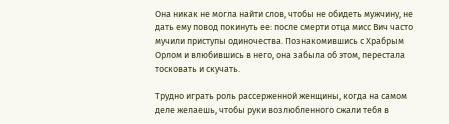Она никак не могла найти слов, чтобы не обидеть мужчину, не дать ему повод покинуть ее: после смерти отца мисс Вич часто мучили приступы одиночества. Познакомившись с Храбрым Орлом и влюбившись в него, она забыла об этом, перестала тосковать и скучать.

Трудно играть роль рассерженной женщины, когда на самом деле желаешь, чтобы руки возлюбленного сжали тебя в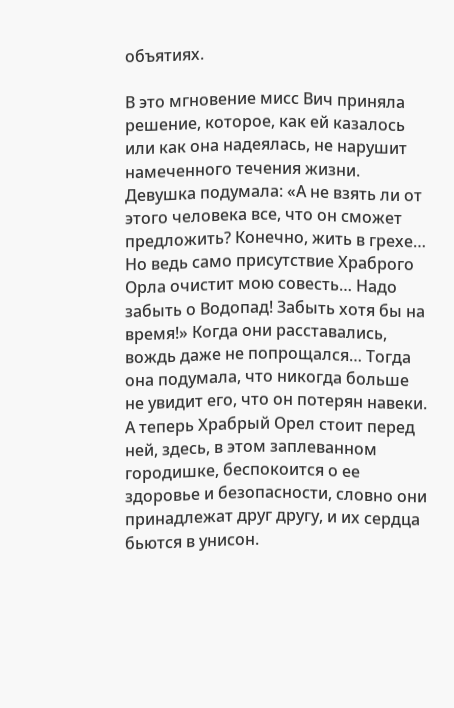объятиях.

В это мгновение мисс Вич приняла решение, которое, как ей казалось или как она надеялась, не нарушит намеченного течения жизни. Девушка подумала: «А не взять ли от этого человека все, что он сможет предложить? Конечно, жить в грехе… Но ведь само присутствие Храброго Орла очистит мою совесть… Надо забыть о Водопад! Забыть хотя бы на время!» Когда они расставались, вождь даже не попрощался… Тогда она подумала, что никогда больше не увидит его, что он потерян навеки. А теперь Храбрый Орел стоит перед ней, здесь, в этом заплеванном городишке, беспокоится о ее здоровье и безопасности, словно они принадлежат друг другу, и их сердца бьются в унисон.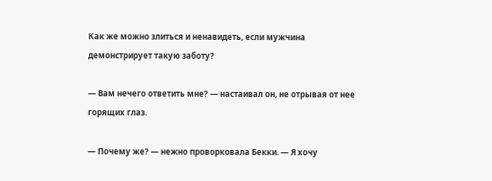Как же можно злиться и ненавидеть, если мужчина демонстрирует такую заботу?

— Вам нечего ответить мне? — настаивал он, не отрывая от нее горящих глаз.

— Почему же? — нежно проворковала Бекки. — Я хочу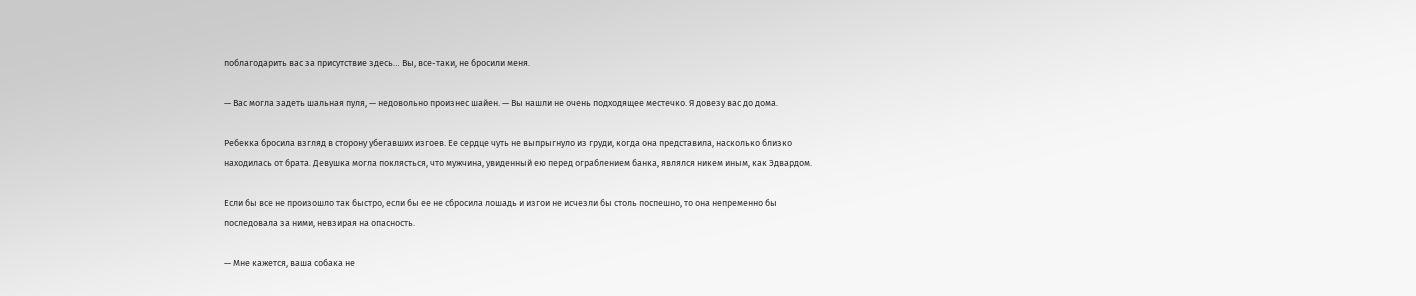поблагодарить вас за присутствие здесь… Вы, все-таки, не бросили меня.

— Вас могла задеть шальная пуля, — недовольно произнес шайен. — Вы нашли не очень подходящее местечко. Я довезу вас до дома.

Ребекка бросила взгляд в сторону убегавших изгоев. Ее сердце чуть не выпрыгнуло из груди, когда она представила, насколько близко находилась от брата. Девушка могла поклясться, что мужчина, увиденный ею перед ограблением банка, являлся никем иным, как Эдвардом.

Если бы все не произошло так быстро, если бы ее не сбросила лошадь и изгои не исчезли бы столь поспешно, то она непременно бы последовала за ними, невзирая на опасность.

— Мне кажется, ваша собака не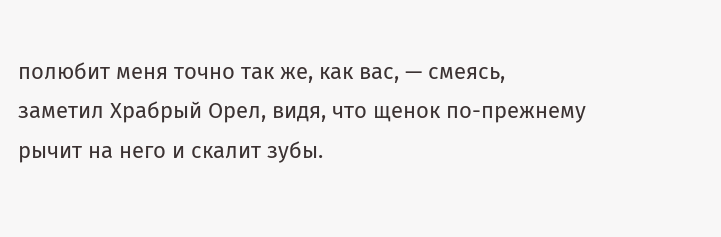полюбит меня точно так же, как вас, — смеясь, заметил Храбрый Орел, видя, что щенок по-прежнему рычит на него и скалит зубы.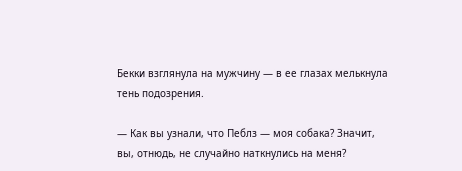Бекки взглянула на мужчину — в ее глазах мелькнула тень подозрения.

— Как вы узнали, что Пеблз — моя собака? Значит, вы, отнюдь, не случайно наткнулись на меня?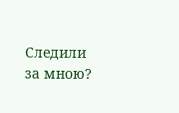Следили за мною?